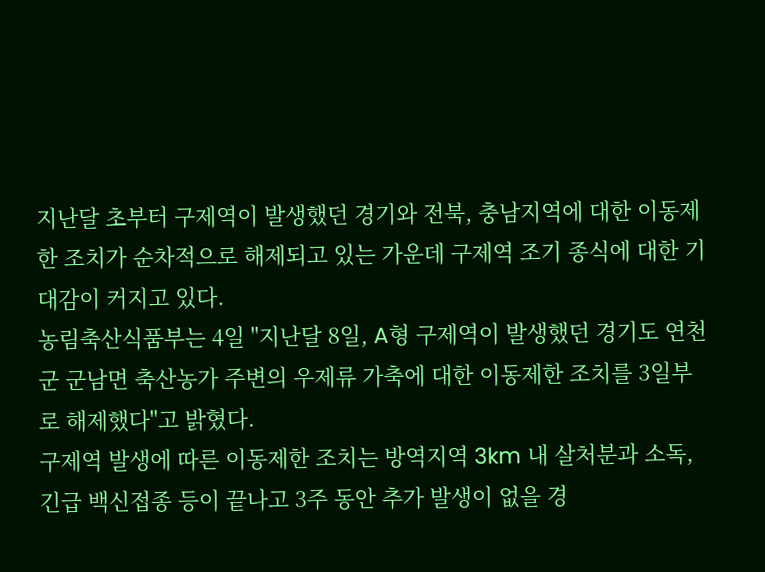지난달 초부터 구제역이 발생했던 경기와 전북, 충남지역에 대한 이동제한 조치가 순차적으로 해제되고 있는 가운데 구제역 조기 종식에 대한 기대감이 커지고 있다.
농림축산식품부는 4일 "지난달 8일, A형 구제역이 발생했던 경기도 연천군 군남면 축산농가 주변의 우제류 가축에 대한 이동제한 조치를 3일부로 해제했다"고 밝혔다.
구제역 발생에 따른 이동제한 조치는 방역지역 3km 내 살처분과 소독, 긴급 백신접종 등이 끝나고 3주 동안 추가 발생이 없을 경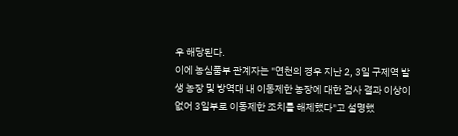우 해당된다.
이에 농심품부 관계자는 "연천의 경우 지난 2, 3일 구제역 발생 농장 및 방역대 내 이동제한 농장에 대한 검사 결과 이상이 없어 3일부로 이동제한 조치를 해제했다"고 설명했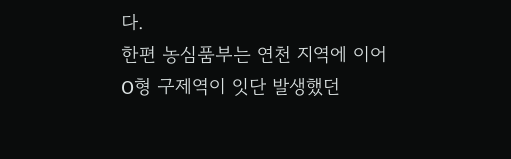다.
한편 농심품부는 연천 지역에 이어 O형 구제역이 잇단 발생했던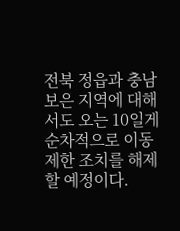전북 정읍과 충남 보은 지역에 대해서도 오는 10일게 순차적으로 이동제한 조치를 해제할 예정이다.